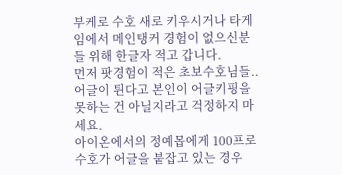부케로 수호 새로 키우시거나 타게임에서 메인탱커 경험이 없으신분들 위해 한글자 적고 갑니다.
먼저 팟경험이 적은 초보수호님들..
어글이 튄다고 본인이 어글키핑을 못하는 건 아닐지라고 걱정하지 마세요.
아이온에서의 정예몹에게 100프로 수호가 어글을 붙잡고 있는 경우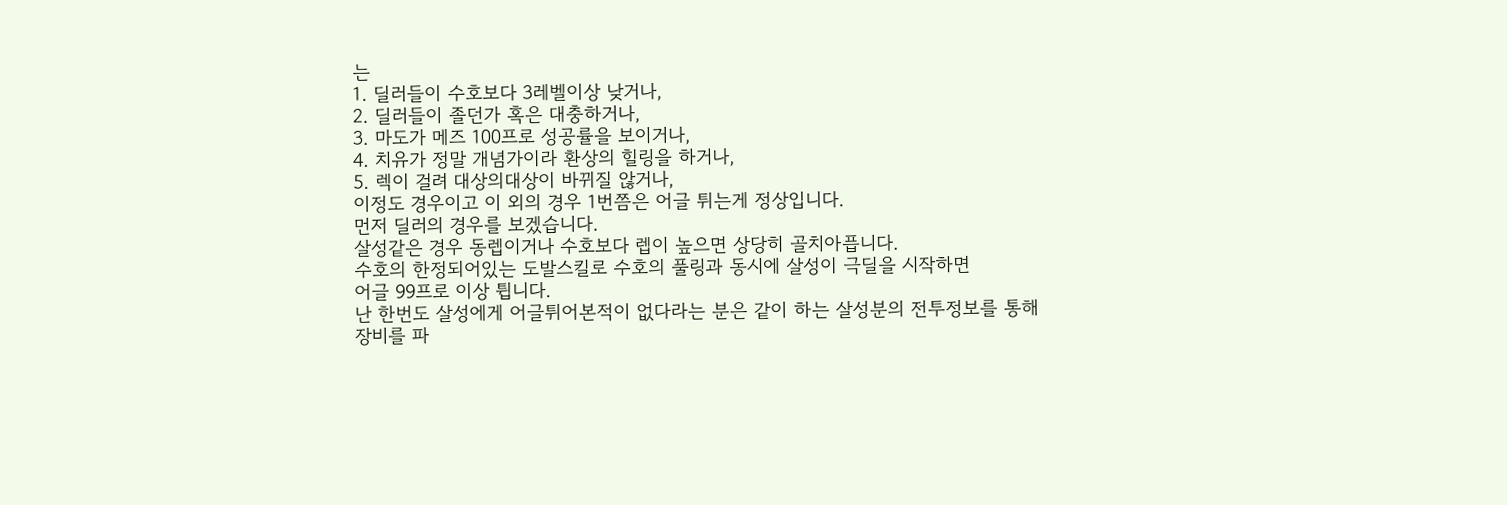는
1. 딜러들이 수호보다 3레벨이상 낮거나,
2. 딜러들이 졸던가 혹은 대충하거나,
3. 마도가 메즈 100프로 성공률을 보이거나,
4. 치유가 정말 개념가이라 환상의 힐링을 하거나,
5. 렉이 걸려 대상의대상이 바뀌질 않거나,
이정도 경우이고 이 외의 경우 1번쯤은 어글 튀는게 정상입니다.
먼저 딜러의 경우를 보겠습니다.
살성같은 경우 동렙이거나 수호보다 렙이 높으면 상당히 골치아픕니다.
수호의 한정되어있는 도발스킬로 수호의 풀링과 동시에 살성이 극딜을 시작하면
어글 99프로 이상 튑니다.
난 한번도 살성에게 어글튀어본적이 없다라는 분은 같이 하는 살성분의 전투정보를 통해
장비를 파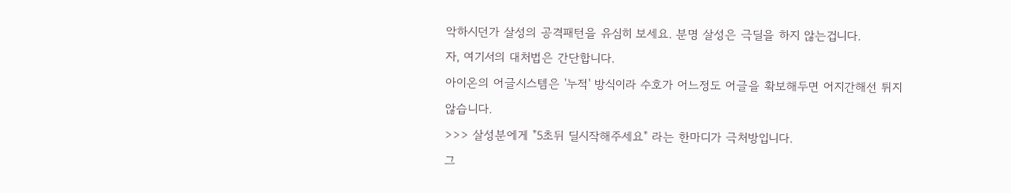악하시던가 살성의 공격패턴을 유심히 보세요. 분명 살성은 극딜을 하지 않는겁니다.
자, 여기서의 대처법은 간단합니다.
아이온의 어글시스템은 '누적' 방식이라 수호가 어느정도 어글을 확보해두면 어지간해선 튀지
않습니다.
>>> 살성분에게 "5초뒤 딜시작해주세요" 라는 한마디가 극처방입니다.
그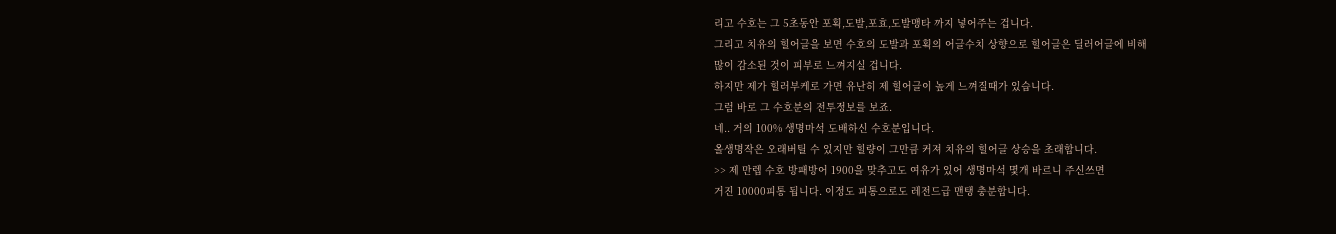리고 수호는 그 5초동안 포획,도발,포효,도발맹타 까지 넣어주는 겁니다.
그리고 치유의 힐어글을 보면 수호의 도발과 포획의 어글수치 상향으로 힐어글은 딜러어글에 비해
많이 감소된 것이 피부로 느껴지실 겁니다.
하지만 제가 힐러부케로 가면 유난히 제 힐어글이 높게 느껴질때가 있습니다.
그럼 바로 그 수호분의 전투정보를 보죠.
네.. 거의 100% 생명마석 도배하신 수호분입니다.
올생명작은 오래버틸 수 있지만 힐량이 그만큼 커져 치유의 힐어글 상승을 초래합니다.
>> 제 만렙 수호 방패방어 1900을 맞추고도 여유가 있어 생명마석 몇개 바르니 주신쓰면
거진 10000피통 됩니다. 이정도 피통으로도 레전드급 맨탱 충분합니다.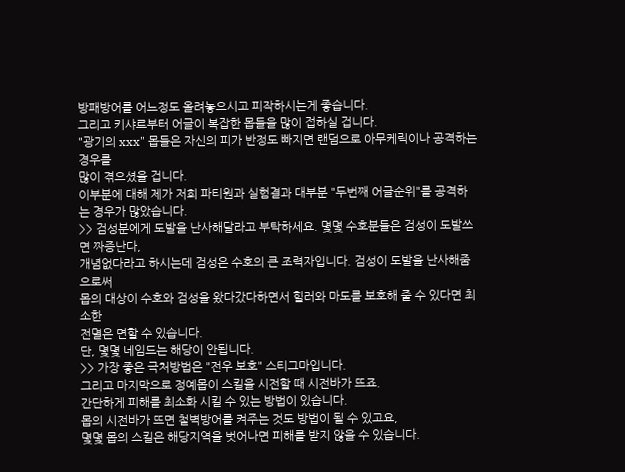방패방어를 어느정도 올려놓으시고 피작하시는게 좋습니다.
그리고 키샤르부터 어글이 복잡한 몹들을 많이 접하실 겁니다.
"광기의 xxx" 몹들은 자신의 피가 반정도 빠지면 랜덤으로 아무케릭이나 공격하는 경우를
많이 겪으셨을 겁니다.
이부분에 대해 제가 저희 파티원과 실험결과 대부분 "두번째 어글순위"를 공격하는 경우가 많았습니다.
>> 검성분에게 도발을 난사해달라고 부탁하세요. 몇몇 수호분들은 검성이 도발쓰면 짜증난다,
개념없다라고 하시는데 검성은 수호의 큰 조력자입니다. 검성이 도발을 난사해줌으로써
몹의 대상이 수호와 검성을 왔다갔다하면서 힐러와 마도를 보호해 줄 수 있다면 최소한
전멸은 면할 수 있습니다.
단, 몇몇 네임드는 해당이 안됩니다.
>> 가장 좋은 극처방법은 "전우 보호" 스티그마입니다.
그리고 마지막으로 정예몹이 스킬을 시전할 때 시전바가 뜨죠.
간단하게 피해를 최소화 시킬 수 있는 방법이 있습니다.
몹의 시전바가 뜨면 철벽방어를 켜주는 것도 방법이 될 수 있고요,
몇몇 몹의 스킬은 해당지역을 벗어나면 피해를 받지 않을 수 있습니다.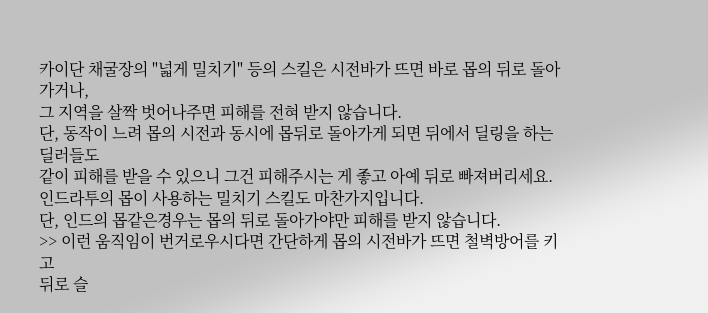카이단 채굴장의 "넓게 밀치기" 등의 스킬은 시전바가 뜨면 바로 몹의 뒤로 돌아가거나,
그 지역을 살짝 벗어나주면 피해를 전혀 받지 않습니다.
단, 동작이 느려 몹의 시전과 동시에 몹뒤로 돌아가게 되면 뒤에서 딜링을 하는 딜러들도
같이 피해를 받을 수 있으니 그건 피해주시는 게 좋고 아예 뒤로 빠져버리세요.
인드라투의 몹이 사용하는 밀치기 스킬도 마찬가지입니다.
단, 인드의 몹같은경우는 몹의 뒤로 돌아가야만 피해를 받지 않습니다.
>> 이런 움직임이 번거로우시다면 간단하게 몹의 시전바가 뜨면 철벽방어를 키고
뒤로 슬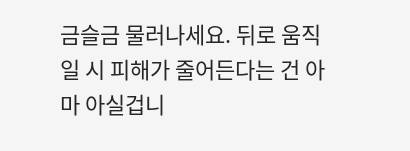금슬금 물러나세요. 뒤로 움직일 시 피해가 줄어든다는 건 아마 아실겁니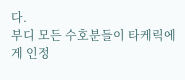다.
부디 모든 수호분들이 타케릭에게 인정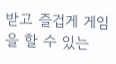받고 즐겁게 게임을 할 수 있는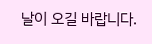날이 오길 바랍니다.